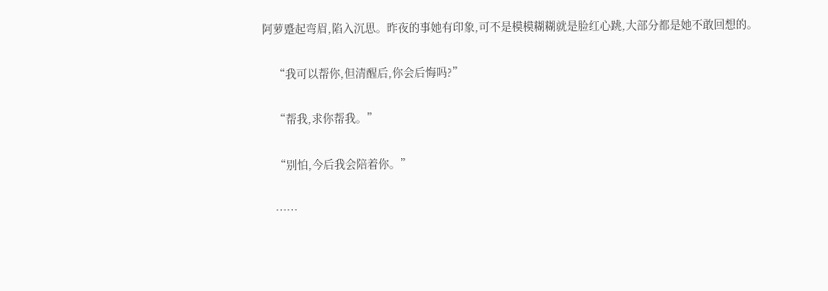阿萝蹙起弯眉,陷入沉思。昨夜的事她有印象,可不是模模糊糊就是脸红心跳,大部分都是她不敢回想的。

    “我可以帮你,但清醒后,你会后悔吗?”

    “帮我,求你帮我。”

    “别怕,今后我会陪着你。”

    ……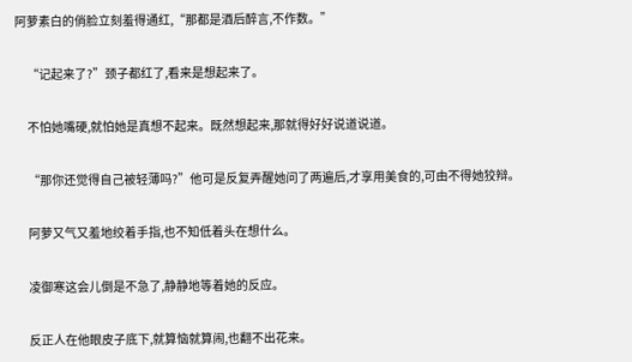阿萝素白的俏脸立刻羞得通红,“那都是酒后醉言,不作数。”

    “记起来了?”颈子都红了,看来是想起来了。

    不怕她嘴硬,就怕她是真想不起来。既然想起来,那就得好好说道说道。

    “那你还觉得自己被轻薄吗?”他可是反复弄醒她问了两遍后,才享用美食的,可由不得她狡辩。

    阿萝又气又羞地绞着手指,也不知低着头在想什么。

    凌御寒这会儿倒是不急了,静静地等着她的反应。

    反正人在他眼皮子底下,就算恼就算闹,也翻不出花来。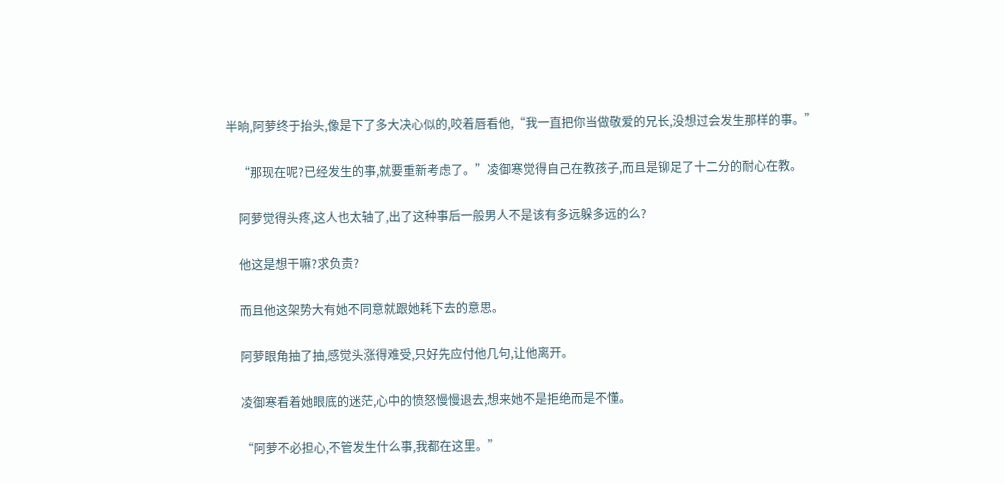半晌,阿萝终于抬头,像是下了多大决心似的,咬着唇看他,“我一直把你当做敬爱的兄长,没想过会发生那样的事。”

    “那现在呢?已经发生的事,就要重新考虑了。”凌御寒觉得自己在教孩子,而且是铆足了十二分的耐心在教。

    阿萝觉得头疼,这人也太轴了,出了这种事后一般男人不是该有多远躲多远的么?

    他这是想干嘛?求负责?

    而且他这架势大有她不同意就跟她耗下去的意思。

    阿萝眼角抽了抽,感觉头涨得难受,只好先应付他几句,让他离开。

    凌御寒看着她眼底的迷茫,心中的愤怒慢慢退去,想来她不是拒绝而是不懂。

    “阿萝不必担心,不管发生什么事,我都在这里。”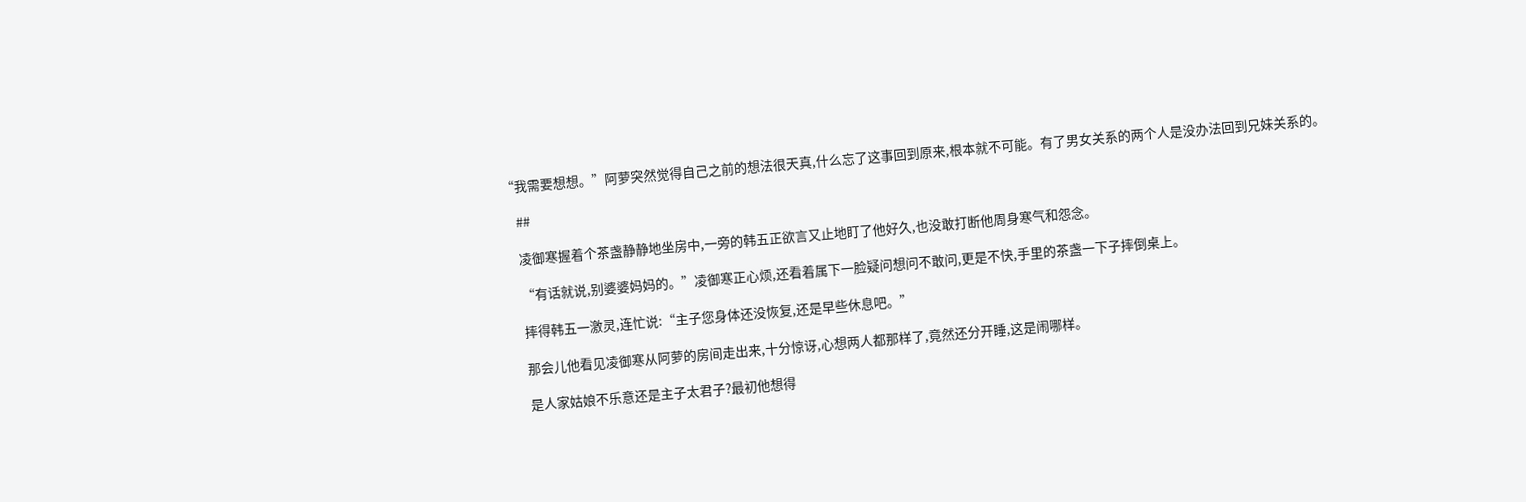“我需要想想。”阿萝突然觉得自己之前的想法很天真,什么忘了这事回到原来,根本就不可能。有了男女关系的两个人是没办法回到兄妹关系的。

    ##

    凌御寒握着个茶盏静静地坐房中,一旁的韩五正欲言又止地盯了他好久,也没敢打断他周身寒气和怨念。

    “有话就说,别婆婆妈妈的。”凌御寒正心烦,还看着属下一脸疑问想问不敢问,更是不快,手里的茶盏一下子摔倒桌上。

    摔得韩五一激灵,连忙说:“主子您身体还没恢复,还是早些休息吧。”

    那会儿他看见凌御寒从阿萝的房间走出来,十分惊讶,心想两人都那样了,竟然还分开睡,这是闹哪样。

    是人家姑娘不乐意还是主子太君子?最初他想得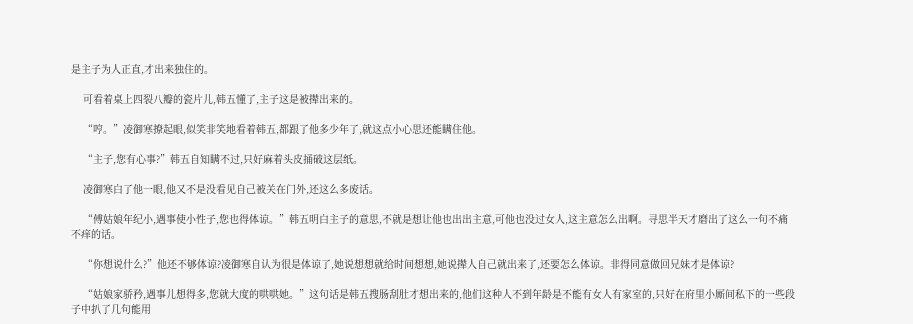是主子为人正直,才出来独住的。

    可看着桌上四裂八瓣的瓷片儿,韩五懂了,主子这是被撵出来的。

    “哼。”凌御寒撩起眼,似笑非笑地看着韩五,都跟了他多少年了,就这点小心思还能瞒住他。

    “主子,您有心事?”韩五自知瞒不过,只好麻着头皮捅破这层纸。

    凌御寒白了他一眼,他又不是没看见自己被关在门外,还这么多废话。

    “傅姑娘年纪小,遇事使小性子,您也得体谅。”韩五明白主子的意思,不就是想让他也出出主意,可他也没过女人,这主意怎么出啊。寻思半天才磨出了这么一句不痛不痒的话。

    “你想说什么?”他还不够体谅?凌御寒自认为很是体谅了,她说想想就给时间想想,她说撵人自己就出来了,还要怎么体谅。非得同意做回兄妹才是体谅?

    “姑娘家骄矜,遇事儿想得多,您就大度的哄哄她。”这句话是韩五搜肠刮肚才想出来的,他们这种人不到年龄是不能有女人有家室的,只好在府里小厮间私下的一些段子中扒了几句能用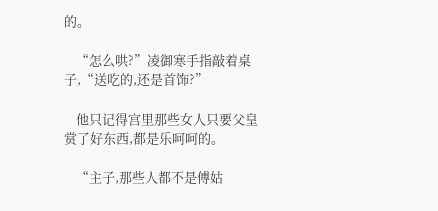的。

    “怎么哄?”凌御寒手指敲着桌子,“送吃的,还是首饰?”

    他只记得宫里那些女人只要父皇赏了好东西,都是乐呵呵的。

    “主子,那些人都不是傅姑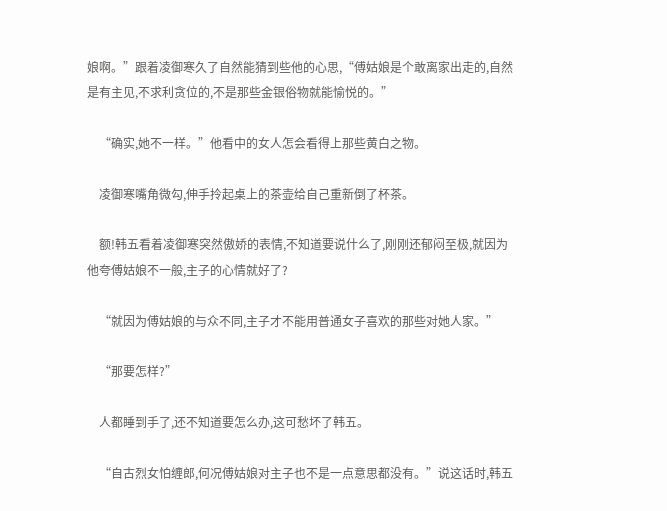娘啊。”跟着凌御寒久了自然能猜到些他的心思,“傅姑娘是个敢离家出走的,自然是有主见,不求利贪位的,不是那些金银俗物就能愉悦的。”

    “确实,她不一样。”他看中的女人怎会看得上那些黄白之物。

    凌御寒嘴角微勾,伸手拎起桌上的茶壶给自己重新倒了杯茶。

    额!韩五看着凌御寒突然傲娇的表情,不知道要说什么了,刚刚还郁闷至极,就因为他夸傅姑娘不一般,主子的心情就好了?

    “就因为傅姑娘的与众不同,主子才不能用普通女子喜欢的那些对她人家。”

    “那要怎样?”

    人都睡到手了,还不知道要怎么办,这可愁坏了韩五。

    “自古烈女怕缠郎,何况傅姑娘对主子也不是一点意思都没有。”说这话时,韩五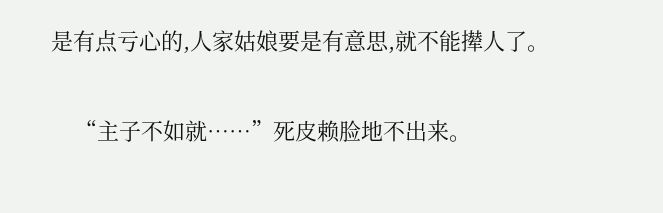是有点亏心的,人家姑娘要是有意思,就不能撵人了。

    “主子不如就……”死皮赖脸地不出来。